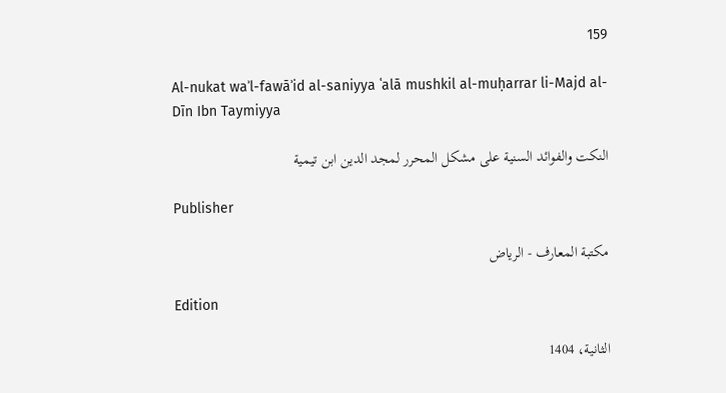159

Al-nukat waʾl-fawāʾid al-saniyya ʿalā mushkil al-muḥarrar li-Majd al-Dīn Ibn Taymiyya

النكت والفوائد السنية على مشكل المحرر لمجد الدين ابن تيمية

Publisher

مكتبة المعارف - الرياض

Edition

الثانية، 1404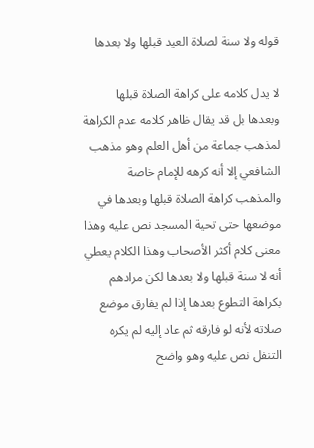قوله ولا سنة لصلاة العيد قبلها ولا بعدها

لا يدل كلامه على كراهة الصلاة قبلها وبعدها بل قد يقال ظاهر كلامه عدم الكراهة لمذهب جماعة من أهل العلم وهو مذهب الشافعي إلا أنه كرهه للإمام خاصة والمذهب كراهة الصلاة قبلها وبعدها في موضعها حتى تحية المسجد نص عليه وهذا معنى كلام أكثر الأصحاب وهذا الكلام يعطي أنه لا سنة قبلها ولا بعدها لكن مرادهم بكراهة التطوع بعدها إذا لم يفارق موضع صلاته لأنه لو فارقه ثم عاد إليه لم يكره التنفل نص عليه وهو واضح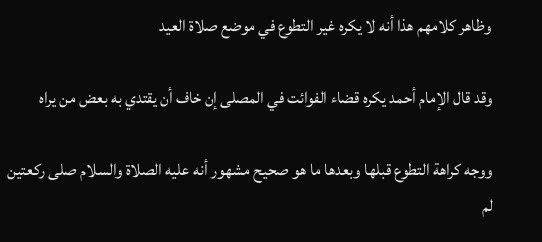وظاهر كلامهم هذا أنه لا يكره غير التطوع في موضع صلاة العيد

وقد قال الإمام أحمد يكره قضاء الفوائت في المصلى إن خاف أن يقتدي به بعض من يراه

ووجه كراهة التطوع قبلها وبعدها ما هو صحيح مشهور أنه عليه الصلاة والسلام صلى ركعتين لم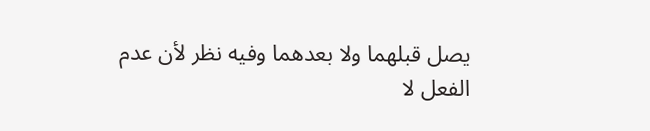يصل قبلهما ولا بعدهما وفيه نظر لأن عدم الفعل لا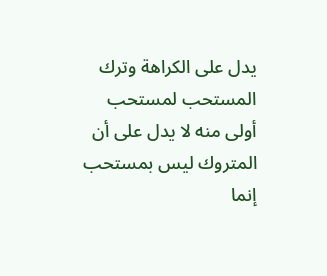يدل على الكراهة وترك المستحب لمستحب أولى منه لا يدل على أن المتروك ليس بمستحب إنما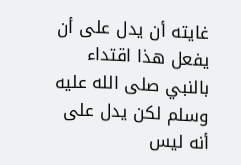غايته أن يدل على أن يفعل هذا اقتداء بالنبي صلى الله عليه وسلم لكن يدل على أنه ليس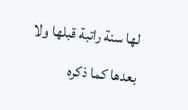لها سنة راتبة قبلها ولا بعدها كما ذكره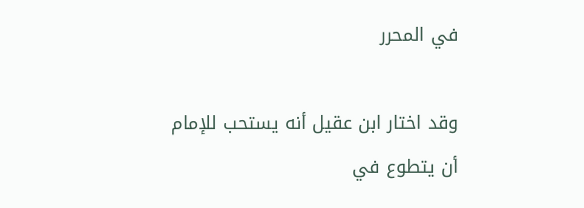في المحرر

وقد اختار ابن عقيل أنه يستحب للإمام أن يتطوع في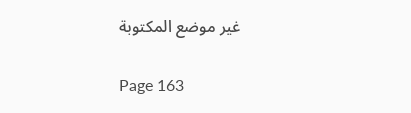غير موضع المكتوبة

Page 163